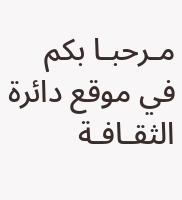مـرحبـا بكم في موقع دائرة الثقـافـة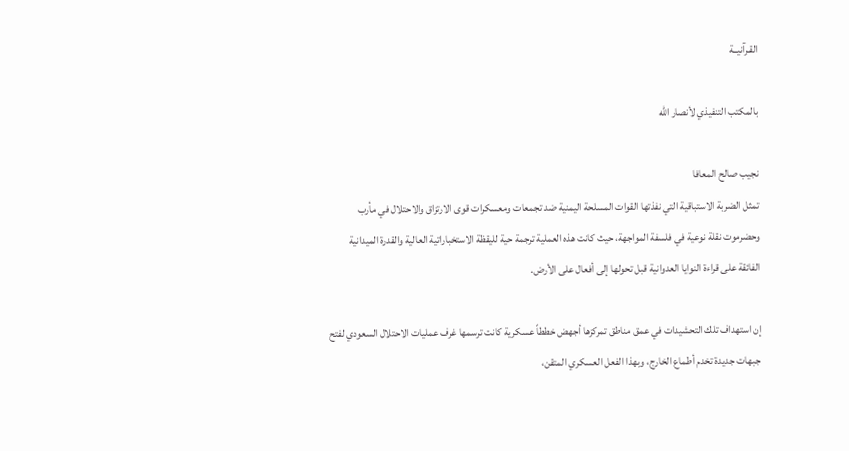القـرآنيــة

بالمكتب التنفيذي لأنصار الله

نجيب صالح المعافا
تمثل الضربة الاستباقية التي نفذتها القوات المسلحة اليمنية ضد تجمعات ومعسكرات قوى الارتزاق والاحتلال في مأرب وحضرموت نقلة نوعية في فلسفة المواجهة، حيث كانت هذه العملية ترجمة حية لليقظة الاستخباراتية العالية والقدرة الميدانية الفائقة على قراءة النوايا العدوانية قبل تحولها إلى أفعال على الأرض.

إن استهداف تلك التحشيدات في عمق مناطق تمركزها أجهض خططاً عسكرية كانت ترسمها غرف عمليات الاحتلال السعودي لفتح جبهات جديدة تخدم أطماع الخارج، وبهذا الفعل العسكري المتقن،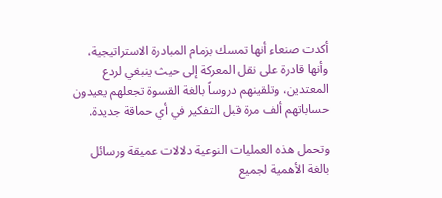أكدت صنعاء أنها تمسك بزمام المبادرة الاستراتيجية، وأنها قادرة على نقل المعركة إلى حيث ينبغي لردع المعتدين، وتلقينهم دروساً بالغة القسوة تجعلهم يعيدون حساباتهم ألف مرة قبل التفكير في أي حماقة جديدة.

وتحمل هذه العمليات النوعية دلالات عميقة ورسائل بالغة الأهمية لجميع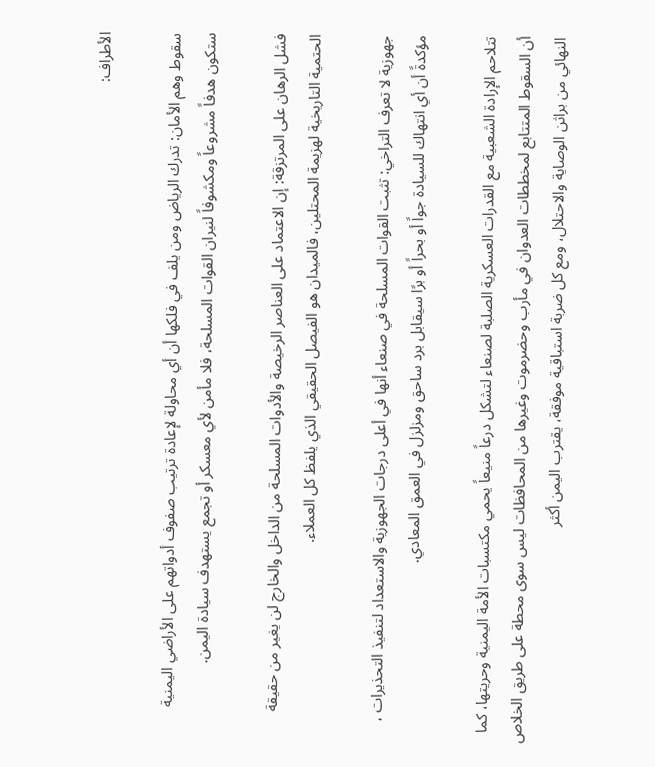الأطراف:

سقوط وهم الأمان: تدرك الرياض ومن يلف في فلكها أن أي محاولة لإعادة ترتيب صفوف أدواتهم على الأراضي اليمنية ستكون هدفاً مشروعاً ومكشوفاً لنيران القوات المسلحة، فلا مأمن لأي معسكر أو تجمع يستهدف سيادة اليمن.

فشل الرهان على المرتزقة: إن الاعتماد على العناصر الرخيصة والأدوات المسلحة من الداخل والخارج لن يغير من حقيقة الحتمية التاريخية لهزيمة المحتلين، فالميدان هو الفيصل الحقيقي الذي يلفظ كل العملاء.

جهوزية لا تعرف التراخي: تثبت القوات المسلحة في صنعاء أنها في أعلى درجات الجهوزية والاستعداد لتنفيذ التحذيرات ، مؤكدةً أن أي انتهاك للسيادة جواً أو بحراً أو برًا سيقابل برد ساحق ومزلزل في العمق المعادي.

تتلاحم الإرادة الشعبية مع القدرات العسكرية الصلبة لصنعاء لتشكل درعاً منيعاً يحمي مكتسبات الأمة اليمنية وحريتها، كما أن السقوط المتتابع لمخططات العدوان في مأرب وحضرموت وغيرها من المحافظات ليس سوى محطة على طريق الخلاص النهائي من براثن الوصاية والاحتلال، ومع كل ضربة استباقية موفقة، يقترب اليمن أكثر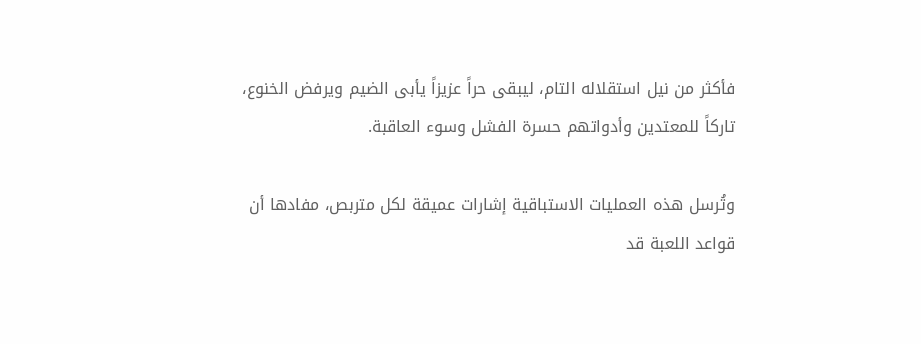فأكثر من نيل استقلاله التام، ليبقى حراً عزيزاً يأبى الضيم ويرفض الخنوع، تاركاً للمعتدين وأدواتهم حسرة الفشل وسوء العاقبة.

وتُرسل هذه العمليات الاستباقية إشارات عميقة لكل متربص، مفادها أن قواعد اللعبة قد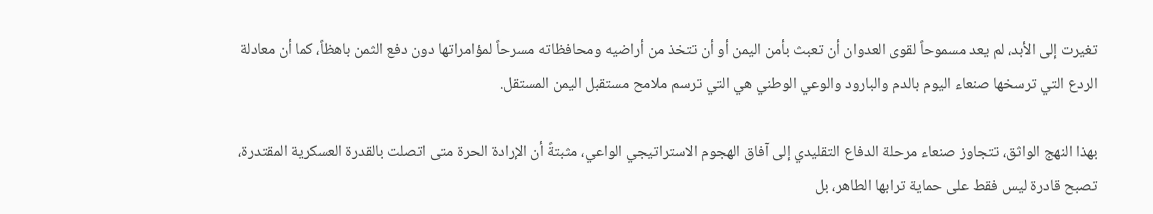تغيرت إلى الأبد، لم يعد مسموحاً لقوى العدوان أن تعبث بأمن اليمن أو أن تتخذ من أراضيه ومحافظاته مسرحاً لمؤامراتها دون دفع الثمن باهظاً، كما أن معادلة الردع التي ترسخها صنعاء اليوم بالدم والبارود والوعي الوطني هي التي ترسم ملامح مستقبل اليمن المستقل.

بهذا النهج الواثق، تتجاوز صنعاء مرحلة الدفاع التقليدي إلى آفاق الهجوم الاستراتيجي الواعي، مثبتةً أن الإرادة الحرة متى اتصلت بالقدرة العسكرية المقتدرة، تصبح قادرة ليس فقط على حماية ترابها الطاهر، بل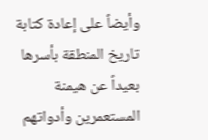وأيضاً على إعادة كتابة تاريخ المنطقة بأسرها بعيداً عن هيمنة المستعمرين وأدواتهم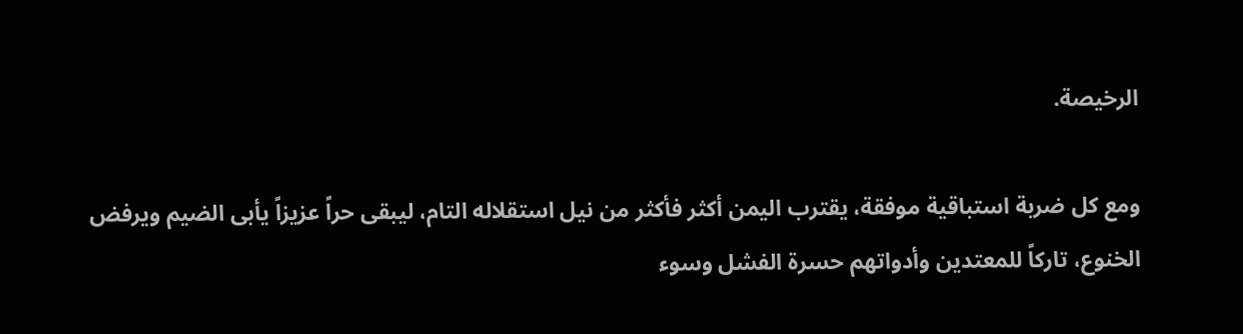الرخيصة.

ومع كل ضربة استباقية موفقة، يقترب اليمن أكثر فأكثر من نيل استقلاله التام، ليبقى حراً عزيزاً يأبى الضيم ويرفض الخنوع، تاركاً للمعتدين وأدواتهم حسرة الفشل وسوء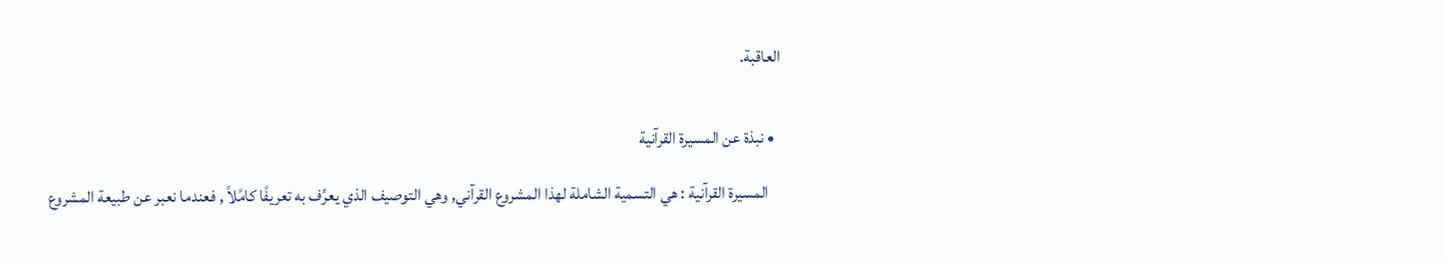العاقبة.


  • نبذة عن المسيرة القرآنية

    المسيرة القرآنية : هي التسمية الشاملة لهذا المشروع القرآني, وهي التوصيف الذي يعرِّف به تعريفًا كامًلاً , فعندما نعبر عن طبيعة المشروع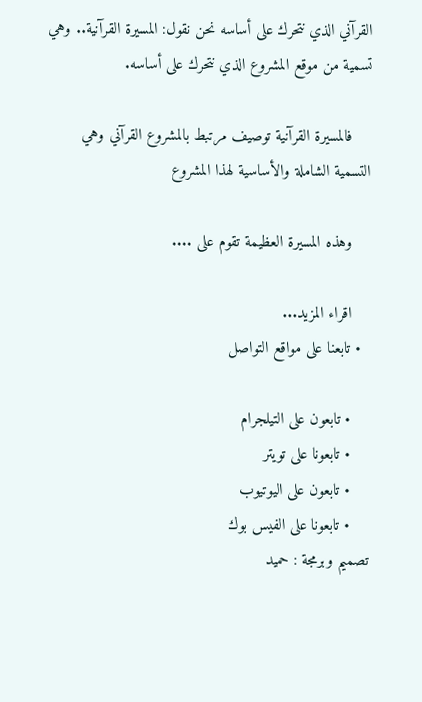القرآني الذي نتحرك على أساسه نحن نقول: المسيرة القرآنية.. وهي تسمية من موقع المشروع الذي نتحرك على أساسه.

    فالمسيرة القرآنية توصيف مرتبط بالمشروع القرآني وهي التسمية الشاملة والأساسية لهذا المشروع

    وهذه المسيرة العظيمة تقوم على ....

    اقراء المزيد...
  • تابعنا على مواقع التواصل

    • تابعون على التيلجرام
    • تابعونا على تويتر
    • تابعون على اليوتيوب
    • تابعونا على الفيس بوك
تصميم وبرمجة : حميد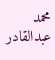محمد عبدالقادر